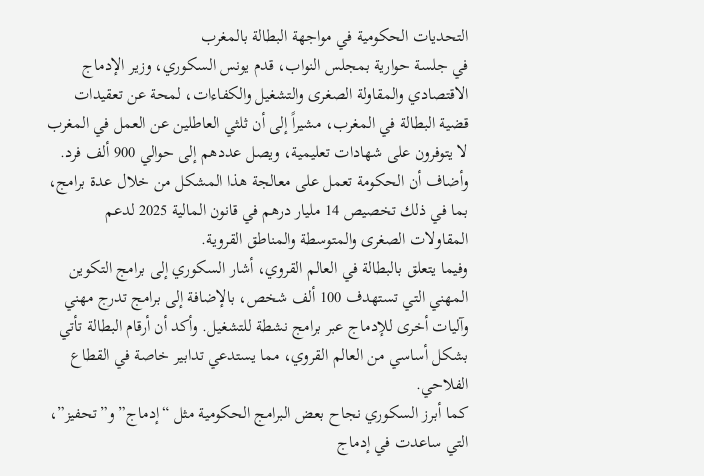التحديات الحكومية في مواجهة البطالة بالمغرب
في جلسة حوارية بمجلس النواب، قدم يونس السكوري، وزير الإدماج الاقتصادي والمقاولة الصغرى والتشغيل والكفاءات، لمحة عن تعقيدات قضية البطالة في المغرب، مشيراً إلى أن ثلثي العاطلين عن العمل في المغرب لا يتوفرون على شهادات تعليمية، ويصل عددهم إلى حوالي 900 ألف فرد. وأضاف أن الحكومة تعمل على معالجة هذا المشكل من خلال عدة برامج، بما في ذلك تخصيص 14 مليار درهم في قانون المالية 2025 لدعم المقاولات الصغرى والمتوسطة والمناطق القروية.
وفيما يتعلق بالبطالة في العالم القروي، أشار السكوري إلى برامج التكوين المهني التي تستهدف 100 ألف شخص، بالإضافة إلى برامج تدرج مهني وآليات أخرى للإدماج عبر برامج نشطة للتشغيل. وأكد أن أرقام البطالة تأتي بشكل أساسي من العالم القروي، مما يستدعي تدابير خاصة في القطاع الفلاحي.
كما أبرز السكوري نجاح بعض البرامج الحكومية مثل “إدماج” و”تحفيز”، التي ساعدت في إدماج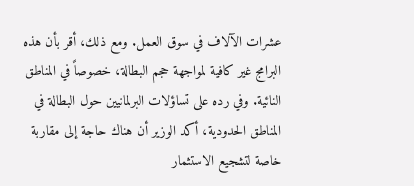عشرات الآلاف في سوق العمل. ومع ذلك، أقر بأن هذه البرامج غير كافية لمواجهة حجم البطالة، خصوصاً في المناطق النائية. وفي رده على تساؤلات البرلمانيين حول البطالة في المناطق الحدودية، أكد الوزير أن هناك حاجة إلى مقاربة خاصة لتشجيع الاستثمار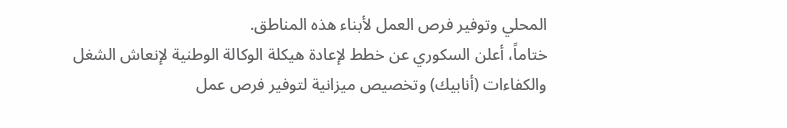المحلي وتوفير فرص العمل لأبناء هذه المناطق.
ختاماً، أعلن السكوري عن خطط لإعادة هيكلة الوكالة الوطنية لإنعاش الشغل والكفاءات (أنابيك) وتخصيص ميزانية لتوفير فرص عمل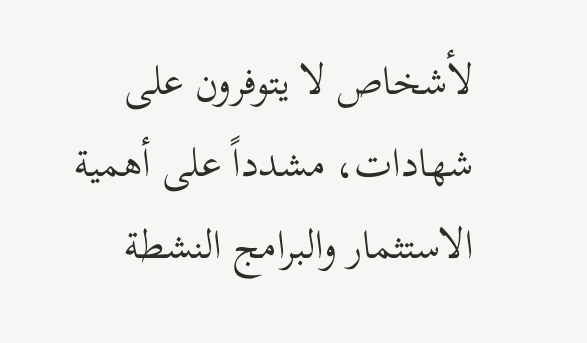لأشخاص لا يتوفرون على شهادات، مشدداً على أهمية الاستثمار والبرامج النشطة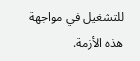للتشغيل في مواجهة هذه الأزمة.